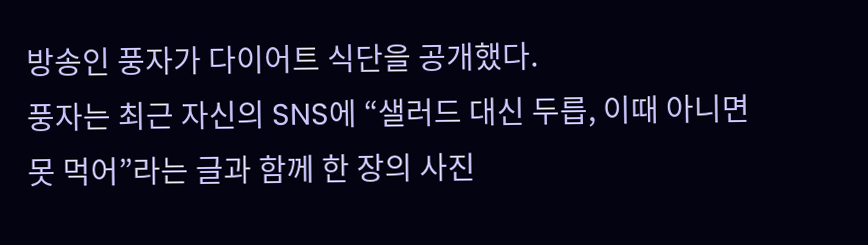방송인 풍자가 다이어트 식단을 공개했다.
풍자는 최근 자신의 SNS에 “샐러드 대신 두릅, 이때 아니면 못 먹어”라는 글과 함께 한 장의 사진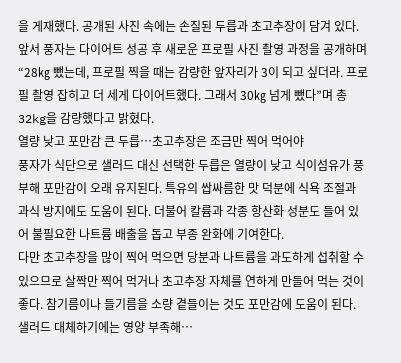을 게재했다. 공개된 사진 속에는 손질된 두릅과 초고추장이 담겨 있다.
앞서 풍자는 다이어트 성공 후 새로운 프로필 사진 촬영 과정을 공개하며 “28㎏ 뺐는데, 프로필 찍을 때는 감량한 앞자리가 3이 되고 싶더라. 프로필 촬영 잡히고 더 세게 다이어트했다. 그래서 30㎏ 넘게 뺐다”며 총 32kg을 감량했다고 밝혔다.
열량 낮고 포만감 큰 두릅…초고추장은 조금만 찍어 먹어야
풍자가 식단으로 샐러드 대신 선택한 두릅은 열량이 낮고 식이섬유가 풍부해 포만감이 오래 유지된다. 특유의 쌉싸름한 맛 덕분에 식욕 조절과 과식 방지에도 도움이 된다. 더불어 칼륨과 각종 항산화 성분도 들어 있어 불필요한 나트륨 배출을 돕고 부종 완화에 기여한다.
다만 초고추장을 많이 찍어 먹으면 당분과 나트륨을 과도하게 섭취할 수 있으므로 살짝만 찍어 먹거나 초고추장 자체를 연하게 만들어 먹는 것이 좋다. 참기름이나 들기름을 소량 곁들이는 것도 포만감에 도움이 된다.
샐러드 대체하기에는 영양 부족해…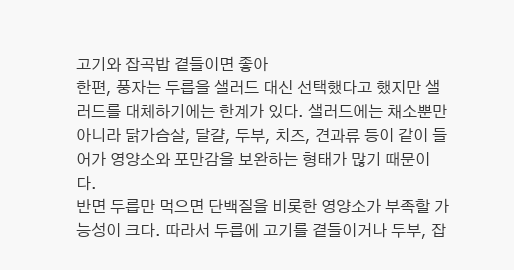고기와 잡곡밥 곁들이면 좋아
한편, 풍자는 두릅을 샐러드 대신 선택했다고 했지만 샐러드를 대체하기에는 한계가 있다. 샐러드에는 채소뿐만 아니라 닭가슴살, 달걀, 두부, 치즈, 견과류 등이 같이 들어가 영양소와 포만감을 보완하는 형태가 많기 때문이다.
반면 두릅만 먹으면 단백질을 비롯한 영양소가 부족할 가능성이 크다. 따라서 두릅에 고기를 곁들이거나 두부, 잡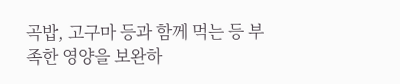곡밥, 고구마 등과 함께 먹는 등 부족한 영양을 보완하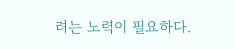려는 노력이 필요하다.